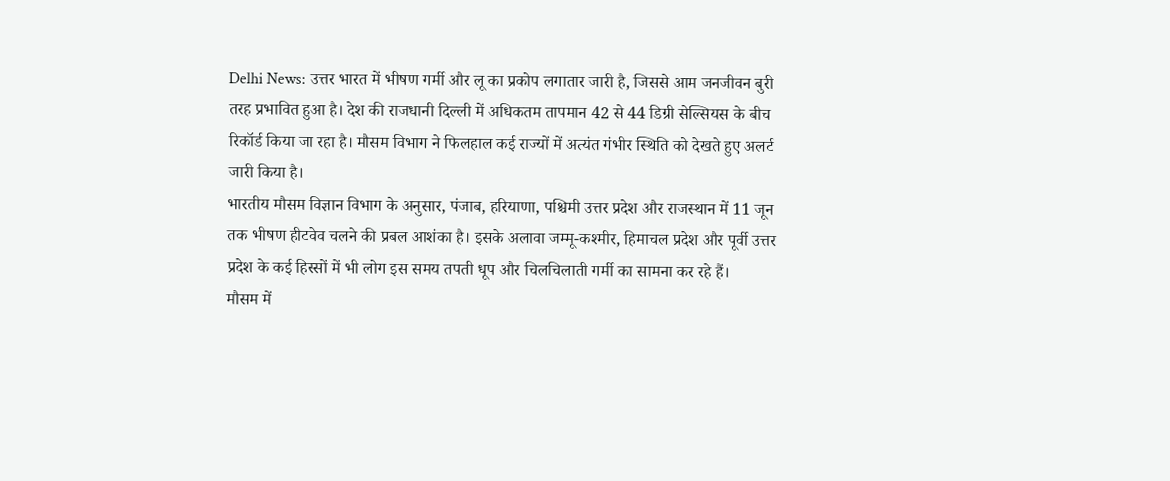Delhi News: उत्तर भारत में भीषण गर्मी और लू का प्रकोप लगातार जारी है, जिससे आम जनजीवन बुरी तरह प्रभावित हुआ है। देश की राजधानी दिल्ली में अधिकतम तापमान 42 से 44 डिग्री सेल्सियस के बीच रिकॉर्ड किया जा रहा है। मौसम विभाग ने फिलहाल कई राज्यों में अत्यंत गंभीर स्थिति को देखते हुए अलर्ट जारी किया है।
भारतीय मौसम विज्ञान विभाग के अनुसार, पंजाब, हरियाणा, पश्चिमी उत्तर प्रदेश और राजस्थान में 11 जून तक भीषण हीटवेव चलने की प्रबल आशंका है। इसके अलावा जम्मू-कश्मीर, हिमाचल प्रदेश और पूर्वी उत्तर प्रदेश के कई हिस्सों में भी लोग इस समय तपती धूप और चिलचिलाती गर्मी का सामना कर रहे हैं।
मौसम में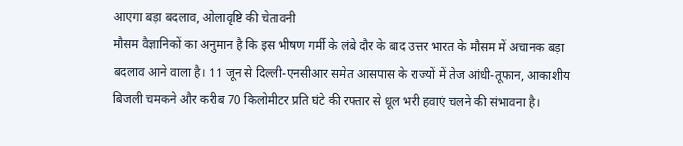आएगा बड़ा बदलाव, ओलावृष्टि की चेतावनी
मौसम वैज्ञानिकों का अनुमान है कि इस भीषण गर्मी के लंबे दौर के बाद उत्तर भारत के मौसम में अचानक बड़ा बदलाव आने वाला है। 11 जून से दिल्ली-एनसीआर समेत आसपास के राज्यों में तेज आंधी-तूफान, आकाशीय बिजली चमकने और करीब 70 किलोमीटर प्रति घंटे की रफ्तार से धूल भरी हवाएं चलने की संभावना है।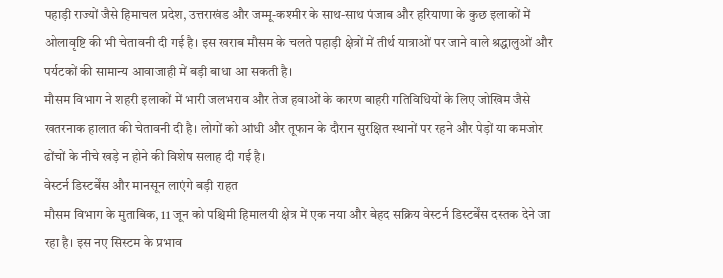पहाड़ी राज्यों जैसे हिमाचल प्रदेश, उत्तराखंड और जम्मू-कश्मीर के साथ-साथ पंजाब और हरियाणा के कुछ इलाकों में ओलावृष्टि की भी चेतावनी दी गई है। इस खराब मौसम के चलते पहाड़ी क्षेत्रों में तीर्थ यात्राओं पर जाने वाले श्रद्धालुओं और पर्यटकों की सामान्य आवाजाही में बड़ी बाधा आ सकती है।
मौसम विभाग ने शहरी इलाकों में भारी जलभराव और तेज हवाओं के कारण बाहरी गतिविधियों के लिए जोखिम जैसे खतरनाक हालात की चेतावनी दी है। लोगों को आंधी और तूफान के दौरान सुरक्षित स्थानों पर रहने और पेड़ों या कमजोर ढोंचों के नीचे खड़े न होने की विशेष सलाह दी गई है।
वेस्टर्न डिस्टर्बेंस और मानसून लाएंगे बड़ी राहत
मौसम विभाग के मुताबिक, 11 जून को पश्चिमी हिमालयी क्षेत्र में एक नया और बेहद सक्रिय वेस्टर्न डिस्टर्बेंस दस्तक देने जा रहा है। इस नए सिस्टम के प्रभाव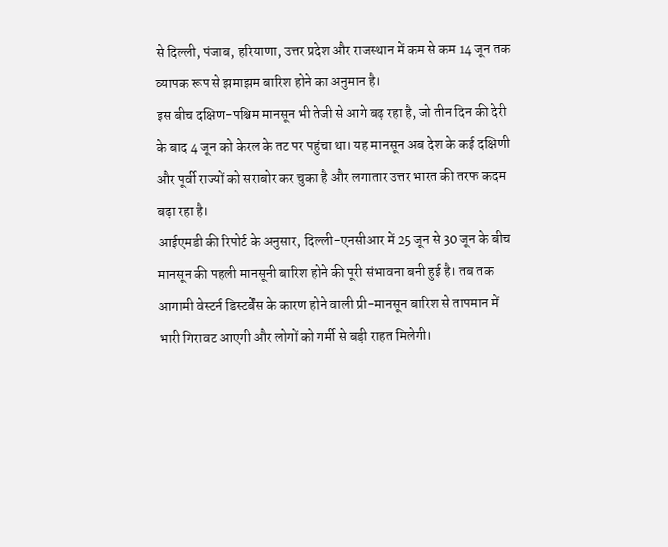से दिल्ली, पंजाब, हरियाणा, उत्तर प्रदेश और राजस्थान में कम से कम 14 जून तक व्यापक रूप से झमाझम बारिश होने का अनुमान है।
इस बीच दक्षिण-पश्चिम मानसून भी तेजी से आगे बढ़ रहा है, जो तीन दिन की देरी के बाद 4 जून को केरल के तट पर पहुंचा था। यह मानसून अब देश के कई दक्षिणी और पूर्वी राज्यों को सराबोर कर चुका है और लगातार उत्तर भारत की तरफ कदम बढ़ा रहा है।
आईएमडी की रिपोर्ट के अनुसार, दिल्ली-एनसीआर में 25 जून से 30 जून के बीच मानसून की पहली मानसूनी बारिश होने की पूरी संभावना बनी हुई है। तब तक आगामी वेस्टर्न डिस्टर्बेंस के कारण होने वाली प्री-मानसून बारिश से तापमान में भारी गिरावट आएगी और लोगों को गर्मी से बड़ी राहत मिलेगी।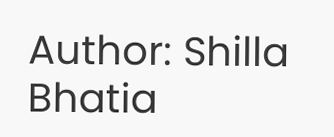Author: Shilla Bhatia